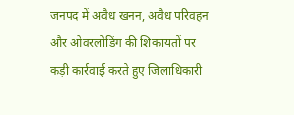जनपद में अवैध खनन, अवैध परिवहन और ओवरलोडिंग की शिकायतों पर कड़ी कार्रवाई करते हुए जिलाधिकारी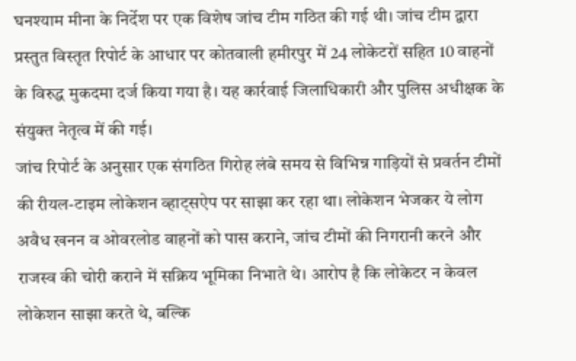घनश्याम मीना के निर्देश पर एक विशेष जांच टीम गठित की गई थी। जांच टीम द्वारा प्रस्तुत विस्तृत रिपोर्ट के आधार पर कोतवाली हमीरपुर में 24 लोकेटरों सहित 10 वाहनों के विरुद्ध मुकदमा दर्ज किया गया है। यह कार्रवाई जिलाधिकारी और पुलिस अधीक्षक के संयुक्त नेतृत्व में की गई।
जांच रिपोर्ट के अनुसार एक संगठित गिरोह लंबे समय से विभिन्न गाड़ियों से प्रवर्तन टीमों की रीयल-टाइम लोकेशन व्हाट्सऐप पर साझा कर रहा था। लोकेशन भेजकर ये लोग अवैध खनन व ओवरलोड वाहनों को पास कराने, जांच टीमों की निगरानी करने और राजस्व की चोरी कराने में सक्रिय भूमिका निभाते थे। आरोप है कि लोकेटर न केवल लोकेशन साझा करते थे, बल्कि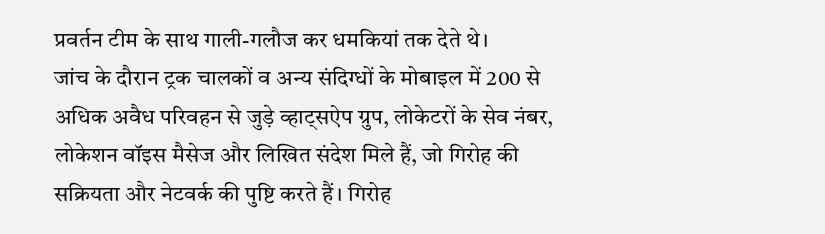प्रवर्तन टीम के साथ गाली-गलौज कर धमकियां तक देते थे।
जांच के दौरान ट्रक चालकों व अन्य संदिग्धों के मोबाइल में 200 से अधिक अवैध परिवहन से जुड़े व्हाट्सऐप ग्रुप, लोकेटरों के सेव नंबर, लोकेशन वॉइस मैसेज और लिखित संदेश मिले हैं, जो गिरोह की सक्रियता और नेटवर्क की पुष्टि करते हैं। गिरोह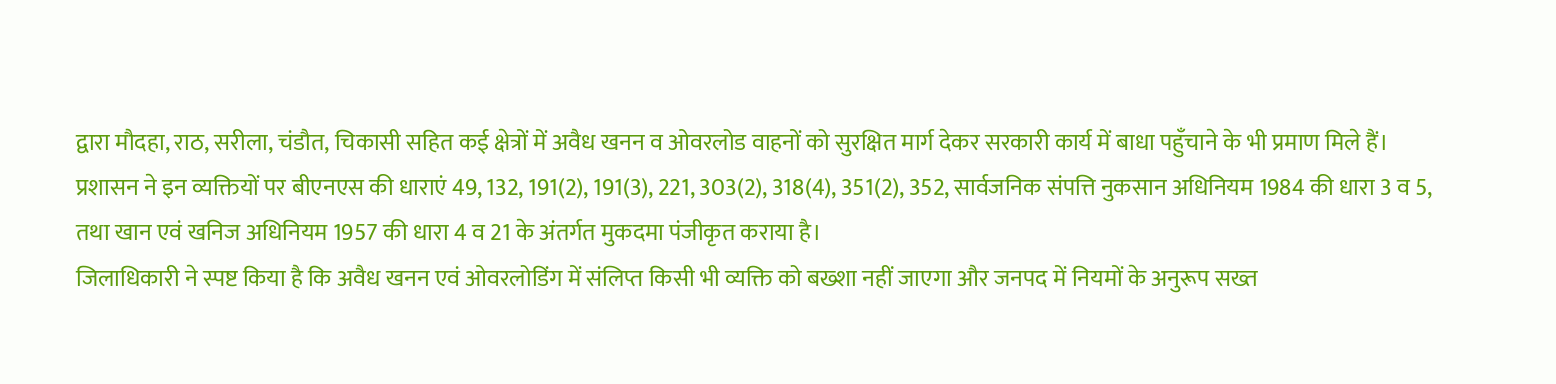द्वारा मौदहा, राठ, सरीला, चंडौत, चिकासी सहित कई क्षेत्रों में अवैध खनन व ओवरलोड वाहनों को सुरक्षित मार्ग देकर सरकारी कार्य में बाधा पहुँचाने के भी प्रमाण मिले हैं।
प्रशासन ने इन व्यक्तियों पर बीएनएस की धाराएं 49, 132, 191(2), 191(3), 221, 303(2), 318(4), 351(2), 352, सार्वजनिक संपत्ति नुकसान अधिनियम 1984 की धारा 3 व 5, तथा खान एवं खनिज अधिनियम 1957 की धारा 4 व 21 के अंतर्गत मुकदमा पंजीकृत कराया है।
जिलाधिकारी ने स्पष्ट किया है कि अवैध खनन एवं ओवरलोडिंग में संलिप्त किसी भी व्यक्ति को बख्शा नहीं जाएगा और जनपद में नियमों के अनुरूप सख्त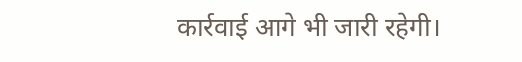कार्रवाई आगे भी जारी रहेगी।